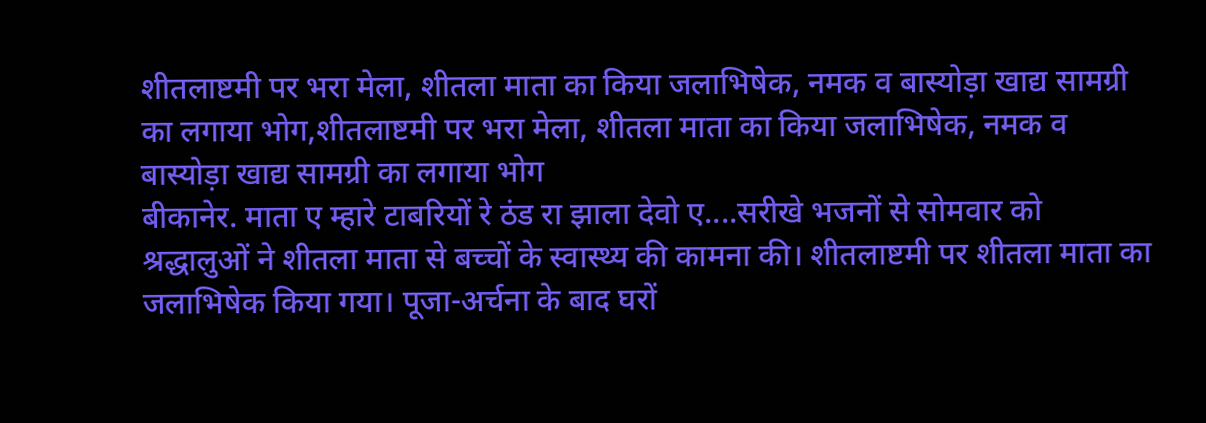शीतलाष्टमी पर भरा मेला, शीतला माता का किया जलाभिषेक, नमक व बास्योड़ा खाद्य सामग्री का लगाया भोग,शीतलाष्टमी पर भरा मेला, शीतला माता का किया जलाभिषेक, नमक व बास्योड़ा खाद्य सामग्री का लगाया भोग
बीकानेर. माता ए म्हारे टाबरियों रे ठंड रा झाला देवो ए....सरीखे भजनों से सोमवार को श्रद्धालुओं ने शीतला माता से बच्चों के स्वास्थ्य की कामना की। शीतलाष्टमी पर शीतला माता का जलाभिषेक किया गया। पूजा-अर्चना के बाद घरों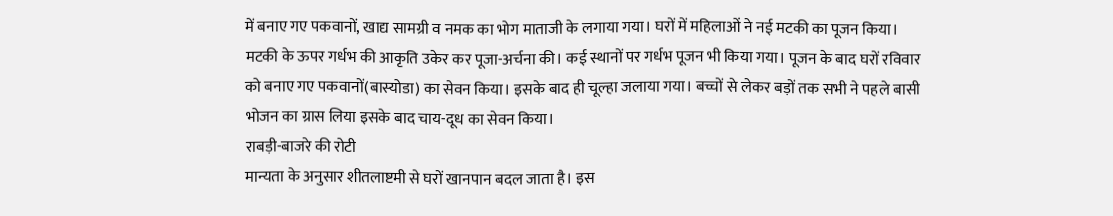में बनाए गए पकवानों, खाद्य सामग्री व नमक का भोग माताजी के लगाया गया। घरों में महिलाओं ने नई मटकी का पूजन किया। मटकी के ऊपर गर्धभ की आकृति उकेर कर पूजा-अर्चना की। कई स्थानों पर गर्धभ पूजन भी किया गया। पूजन के बाद घरों रविवार को बनाए गए पकवानों(बास्योडा) का सेवन किया। इसके बाद ही चूल्हा जलाया गया। बच्चों से लेकर बड़ों तक सभी ने पहले बासी भोजन का ग्रास लिया इसके बाद चाय-दूध का सेवन किया।
राबड़ी-बाजरे की रोटी
मान्यता के अनुसार शीतलाष्टमी से घरों खानपान बदल जाता है। इस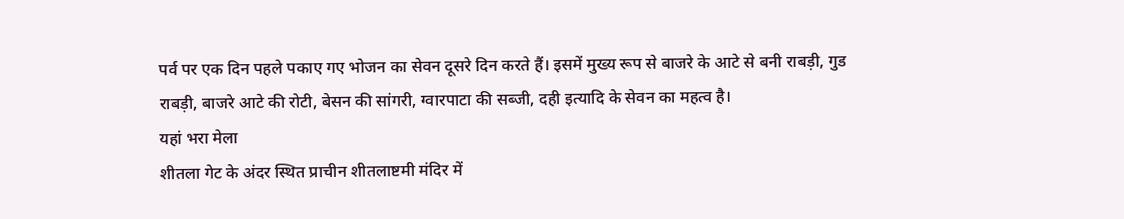पर्व पर एक दिन पहले पकाए गए भोजन का सेवन दूसरे दिन करते हैं। इसमें मुख्य रूप से बाजरे के आटे से बनी राबड़ी, गुड राबड़ी, बाजरे आटे की रोटी, बेसन की सांगरी, ग्वारपाटा की सब्जी, दही इत्यादि के सेवन का महत्व है।
यहां भरा मेला
शीतला गेट के अंदर स्थित प्राचीन शीतलाष्टमी मंदिर में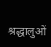श्रद्धालुओं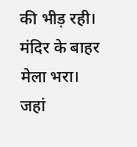की भीड़ रही। मंदिर के बाहर मेला भरा। जहां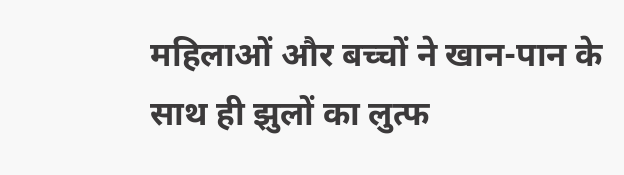महिलाओं और बच्चों ने खान-पान के साथ ही झुलों का लुत्फ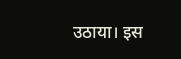उठाया। इस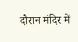दौरान मंदिर में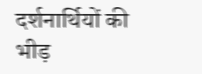दर्शनार्थियों की भीड़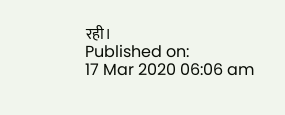रही।
Published on:
17 Mar 2020 06:06 am